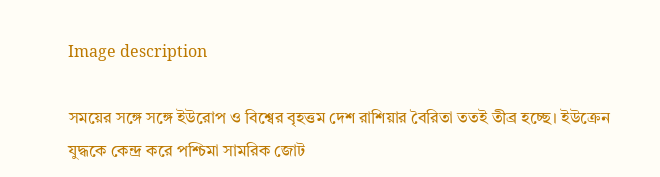Image description

সময়ের সঙ্গে সঙ্গে ইউরোপ ও বিশ্বের বৃহত্তম দেশ রাশিয়ার বৈরিতা ততই তীব্র হচ্ছে। ইউক্রেন যুদ্ধকে কেন্দ্র করে পশ্চিমা সামরিক জোট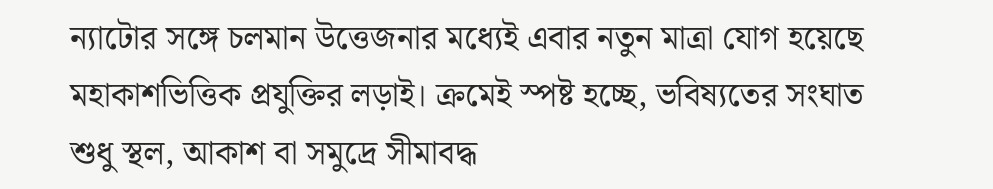ন্যাটোর সঙ্গে চলমান উত্তেজনার মধ্যেই এবার নতুন মাত্রা যোগ হয়েছে মহাকাশভিত্তিক প্রযুক্তির লড়াই। ক্রমেই স্পষ্ট হচ্ছে, ভবিষ্যতের সংঘাত শুধু স্থল, আকাশ বা সমুদ্রে সীমাবদ্ধ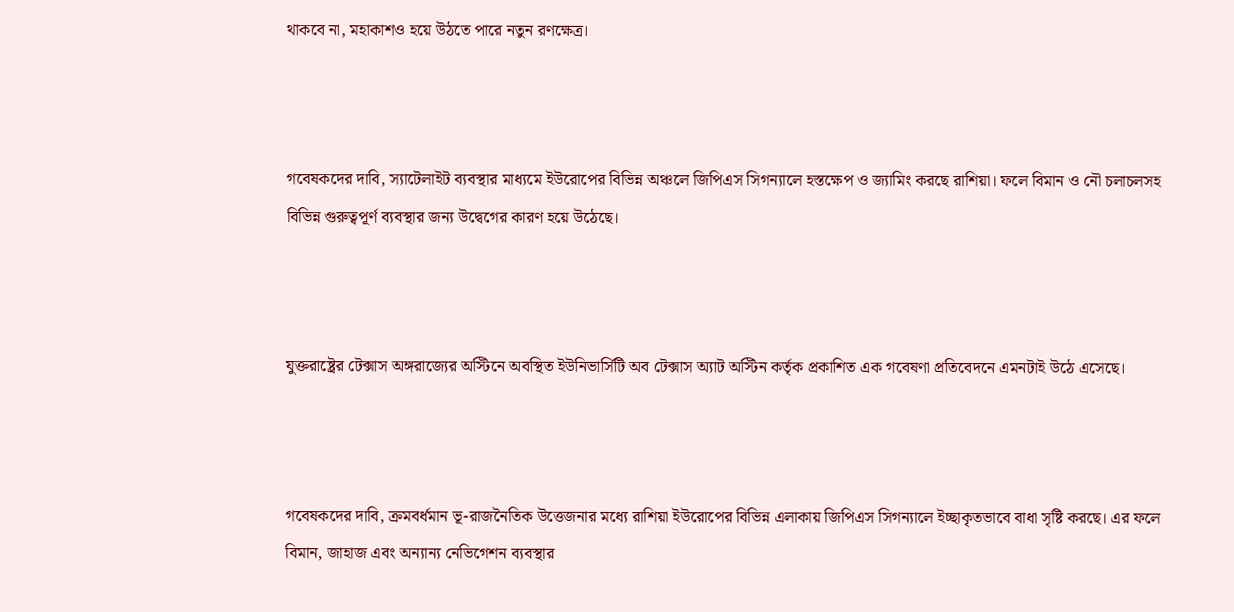থাকবে না, মহাকাশও হয়ে উঠতে পারে নতুন রণক্ষেত্র।



গবেষকদের দাবি, স্যাটেলাইট ব্যবস্থার মাধ্যমে ইউরোপের বিভিন্ন অঞ্চলে জিপিএস সিগন্যালে হস্তক্ষেপ ও জ্যামিং করছে রাশিয়া। ফলে বিমান ও নৌ চলাচলসহ বিভিন্ন গুরুত্বপূর্ণ ব্যবস্থার জন্য উদ্বেগের কারণ হয়ে উঠেছে।



যুক্তরাষ্ট্রের টেক্সাস অঙ্গরাজ্যের অস্টিনে অবস্থিত ইউনিভার্সিটি অব টেক্সাস অ্যাট অস্টিন কর্তৃক প্রকাশিত এক গবেষণা প্রতিবেদনে এমনটাই উঠে এসেছে।



গবেষকদের দাবি, ক্রমবর্ধমান ভূ-রাজনৈতিক উত্তেজনার মধ্যে রাশিয়া ইউরোপের বিভিন্ন এলাকায় জিপিএস সিগন্যালে ইচ্ছাকৃতভাবে বাধা সৃষ্টি করছে। এর ফলে বিমান, জাহাজ এবং অন্যান্য নেভিগেশন ব্যবস্থার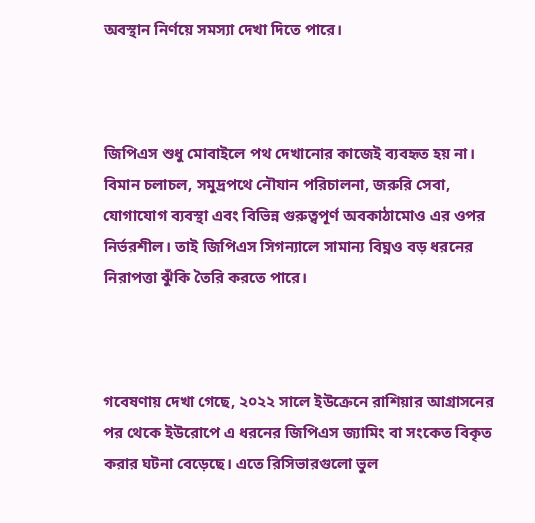অবস্থান নির্ণয়ে সমস্যা দেখা দিতে পারে।



জিপিএস শুধু মোবাইলে পথ দেখানোর কাজেই ব্যবহৃত হয় না। বিমান চলাচল, সমুদ্রপথে নৌযান পরিচালনা, জরুরি সেবা, যোগাযোগ ব্যবস্থা এবং বিভিন্ন গুরুত্বপূর্ণ অবকাঠামোও এর ওপর নির্ভরশীল। তাই জিপিএস সিগন্যালে সামান্য বিঘ্নও বড় ধরনের নিরাপত্তা ঝুঁকি তৈরি করতে পারে।



গবেষণায় দেখা গেছে, ২০২২ সালে ইউক্রেনে রাশিয়ার আগ্রাসনের পর থেকে ইউরোপে এ ধরনের জিপিএস জ্যামিং বা সংকেত বিকৃত করার ঘটনা বেড়েছে। এতে রিসিভারগুলো ভুল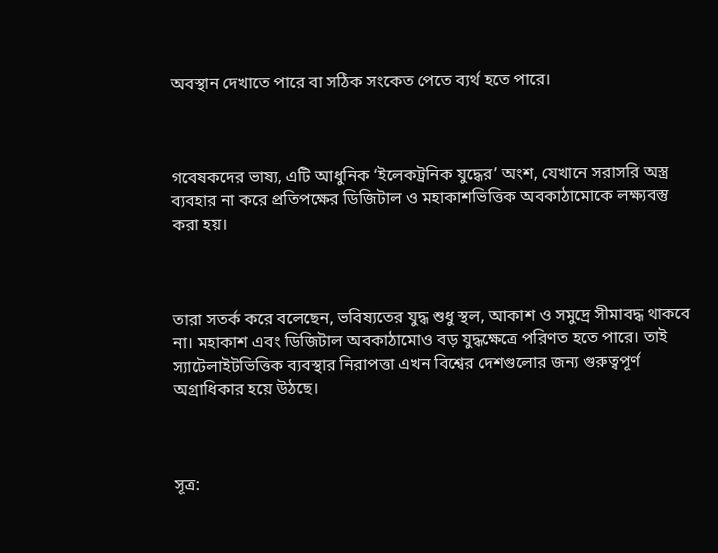অবস্থান দেখাতে পারে বা সঠিক সংকেত পেতে ব্যর্থ হতে পারে।



গবেষকদের ভাষ্য, এটি আধুনিক ‘ইলেকট্রনিক যুদ্ধের’ অংশ, যেখানে সরাসরি অস্ত্র ব্যবহার না করে প্রতিপক্ষের ডিজিটাল ও মহাকাশভিত্তিক অবকাঠামোকে লক্ষ্যবস্তু করা হয়।



তারা সতর্ক করে বলেছেন, ভবিষ্যতের যুদ্ধ শুধু স্থল, আকাশ ও সমুদ্রে সীমাবদ্ধ থাকবে না। মহাকাশ এবং ডিজিটাল অবকাঠামোও বড় যুদ্ধক্ষেত্রে পরিণত হতে পারে। তাই স্যাটেলাইটভিত্তিক ব্যবস্থার নিরাপত্তা এখন বিশ্বের দেশগুলোর জন্য গুরুত্বপূর্ণ অগ্রাধিকার হয়ে উঠছে।



সূত্র: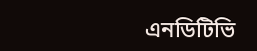এনডিটিভি